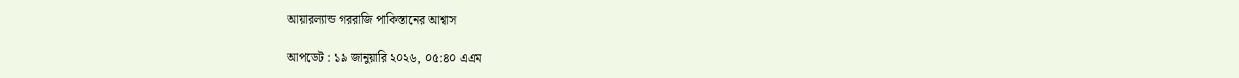আয়ারল্যান্ড গররাজি পাকিস্তানের আশ্বাস

আপডেট : ১৯ জানুয়ারি ২০২৬, ০৫:৪০ এএম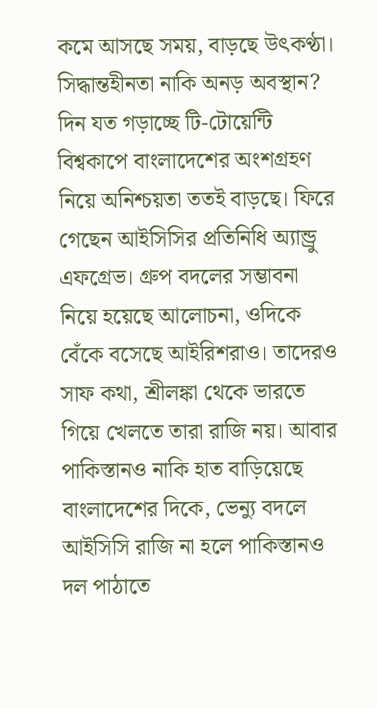কমে আসছে সময়, বাড়ছে উৎকণ্ঠা। সিদ্ধান্তহীনতা নাকি অনড় অবস্থান? দিন যত গড়াচ্ছে টি-টোয়েন্টি বিশ্বকাপে বাংলাদেশের অংশগ্রহণ নিয়ে অনিশ্চয়তা ততই বাড়ছে। ফিরে গেছেন আইসিসির প্রতিনিধি অ্যান্ড্রু এফগ্রেভ। গ্রুপ বদলের সম্ভাবনা নিয়ে হয়েছে আলোচনা, ওদিকে বেঁকে বসেছে আইরিশরাও। তাদেরও সাফ কথা, শ্রীলঙ্কা থেকে ভারতে গিয়ে খেলতে তারা রাজি নয়। আবার পাকিস্তানও নাকি হাত বাড়িয়েছে বাংলাদেশের দিকে, ভেন্যু বদলে আইসিসি রাজি না হলে পাকিস্তানও দল পাঠাতে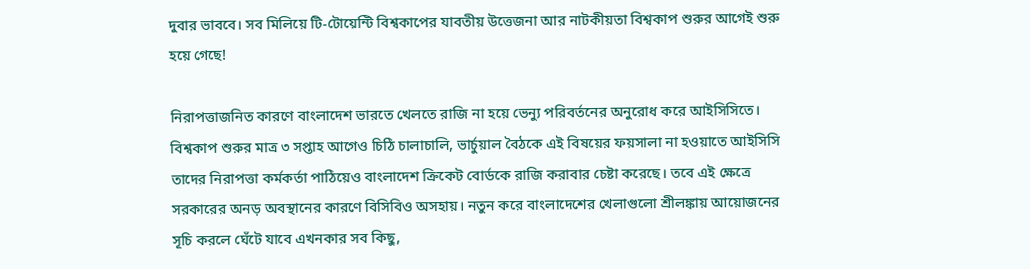দুবার ভাববে। সব মিলিয়ে টি-টোয়েন্টি বিশ্বকাপের যাবতীয় উত্তেজনা আর নাটকীয়তা বিশ্বকাপ শুরুর আগেই শুরু হয়ে গেছে!

নিরাপত্তাজনিত কারণে বাংলাদেশ ভারতে খেলতে রাজি না হয়ে ভেন্যু পরিবর্তনের অনুরোধ করে আইসিসিতে। বিশ্বকাপ শুরুর মাত্র ৩ সপ্তাহ আগেও চিঠি চালাচালি, ভার্চুয়াল বৈঠকে এই বিষয়ের ফয়সালা না হওয়াতে আইসিসি তাদের নিরাপত্তা কর্মকর্তা পাঠিয়েও বাংলাদেশ ক্রিকেট বোর্ডকে রাজি করাবার চেষ্টা করেছে। তবে এই ক্ষেত্রে সরকারের অনড় অবস্থানের কারণে বিসিবিও অসহায়। নতুন করে বাংলাদেশের খেলাগুলো শ্রীলঙ্কায় আয়োজনের সূচি করলে ঘেঁটে যাবে এখনকার সব কিছু,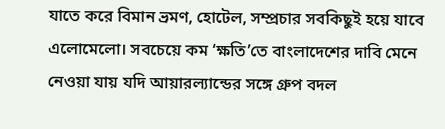যাতে করে বিমান ভ্রমণ, হোটেল, সম্প্রচার সবকিছুই হয়ে যাবে এলোমেলো। সবচেয়ে কম ‘ক্ষতি’তে বাংলাদেশের দাবি মেনে নেওয়া যায় যদি আয়ারল্যান্ডের সঙ্গে গ্রুপ বদল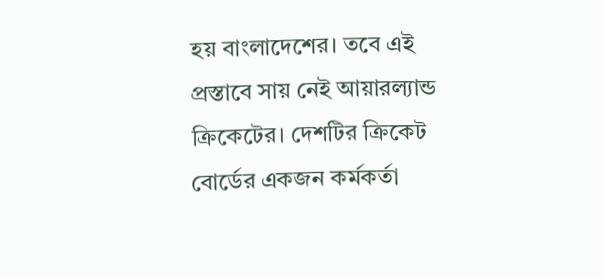হয় বাংলাদেশের। তবে এই প্রস্তাবে সায় নেই আয়ারল্যান্ড ক্রিকেটের। দেশটির ক্রিকেট বোর্ডের একজন কর্মকর্তা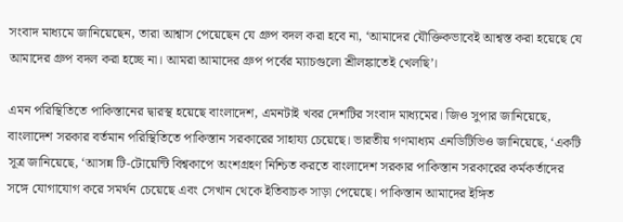সংবাদ মাধ্যমে জানিয়েছেন, তারা আশ্বাস পেয়েছেন যে গ্রুপ বদল করা হবে না, ‘আমাদের যৌক্তিকভাবেই আশ্বস্ত করা হয়েছে যে আমাদের গ্রুপ বদল করা হচ্ছে না। আমরা আমাদের গ্রুপ পর্বের ম্যাচগুলো শ্রীলঙ্কাতেই খেলছি’।

এমন পরিস্থিতিতে পাকিস্তানের দ্বারস্থ হয়েছে বাংলাদেশ, এমনটাই খবর দেশটির সংবাদ মাধ্যমের। জিও সুপার জানিয়েছে, বাংলাদেশ সরকার বর্তমান পরিস্থিতিতে পাকিস্তান সরকারের সাহায্য চেয়েছে। ভারতীয় গণমাধ্যম এনডিটিভিও জানিয়েছে, ‘একটি সূত্র জানিয়েছে, ‘আসন্ন টি-টোয়েন্টি বিশ্বকাপে অংশগ্রহণ নিশ্চিত করতে বাংলাদেশ সরকার পাকিস্তান সরকারের কর্মকর্তাদের সঙ্গে যোগাযোগ করে সমর্থন চেয়েছে এবং সেখান থেকে ইতিবাচক সাড়া পেয়েছে। পাকিস্তান আমাদের ইঙ্গিত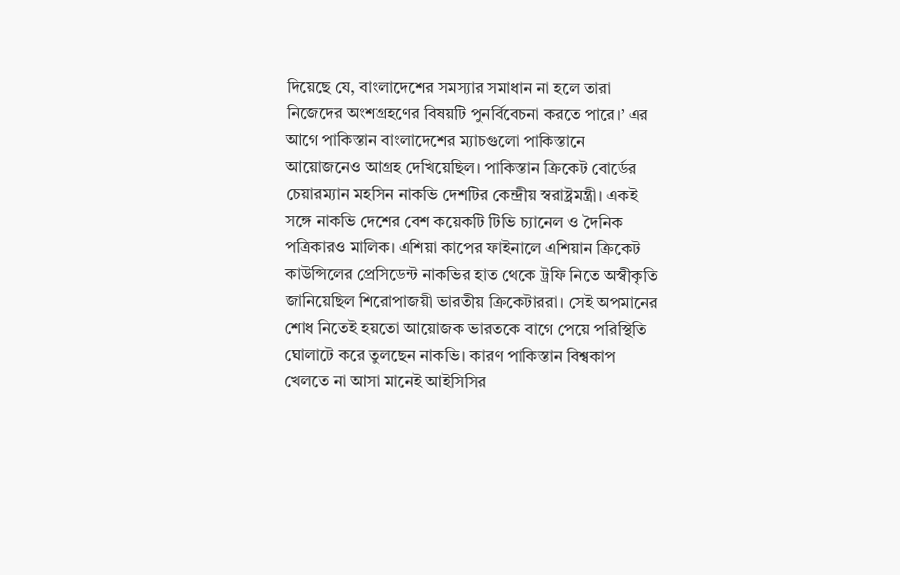দিয়েছে যে, বাংলাদেশের সমস্যার সমাধান না হলে তারা নিজেদের অংশগ্রহণের বিষয়টি পুনর্বিবেচনা করতে পারে।’ এর আগে পাকিস্তান বাংলাদেশের ম্যাচগুলো পাকিস্তানে আয়োজনেও আগ্রহ দেখিয়েছিল। পাকিস্তান ক্রিকেট বোর্ডের চেয়ারম্যান মহসিন নাকভি দেশটির কেন্দ্রীয় স্বরাষ্ট্রমন্ত্রী। একই সঙ্গে নাকভি দেশের বেশ কয়েকটি টিভি চ্যানেল ও দৈনিক পত্রিকারও মালিক। এশিয়া কাপের ফাইনালে এশিয়ান ক্রিকেট কাউন্সিলের প্রেসিডেন্ট নাকভির হাত থেকে ট্রফি নিতে অস্বীকৃতি জানিয়েছিল শিরোপাজয়ী ভারতীয় ক্রিকেটাররা। সেই অপমানের শোধ নিতেই হয়তো আয়োজক ভারতকে বাগে পেয়ে পরিস্থিতি ঘোলাটে করে তুলছেন নাকভি। কারণ পাকিস্তান বিশ্বকাপ খেলতে না আসা মানেই আইসিসির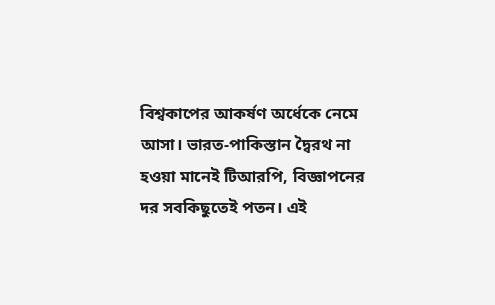বিশ্বকাপের আকর্ষণ অর্ধেকে নেমে আসা। ভারত-পাকিস্তান দ্বৈরথ না হওয়া মানেই টিআরপি, বিজ্ঞাপনের দর সবকিছুতেই পতন। এই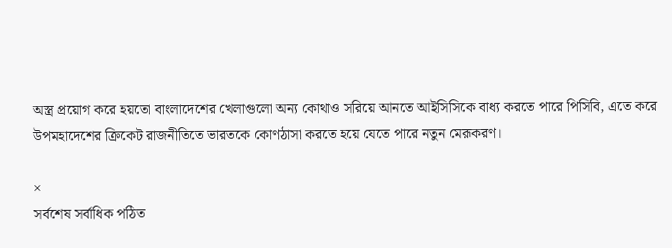অস্ত্র প্রয়োগ করে হয়তো বাংলাদেশের খেলাগুলো অন্য কোথাও সরিয়ে আনতে আইসিসিকে বাধ্য করতে পারে পিসিবি, এতে করে উপমহাদেশের ক্রিকেট রাজনীতিতে ভারতকে কোণঠাসা করতে হয়ে যেতে পারে নতুন মেরূকরণ।

×
সর্বশেষ সর্বাধিক পঠিত